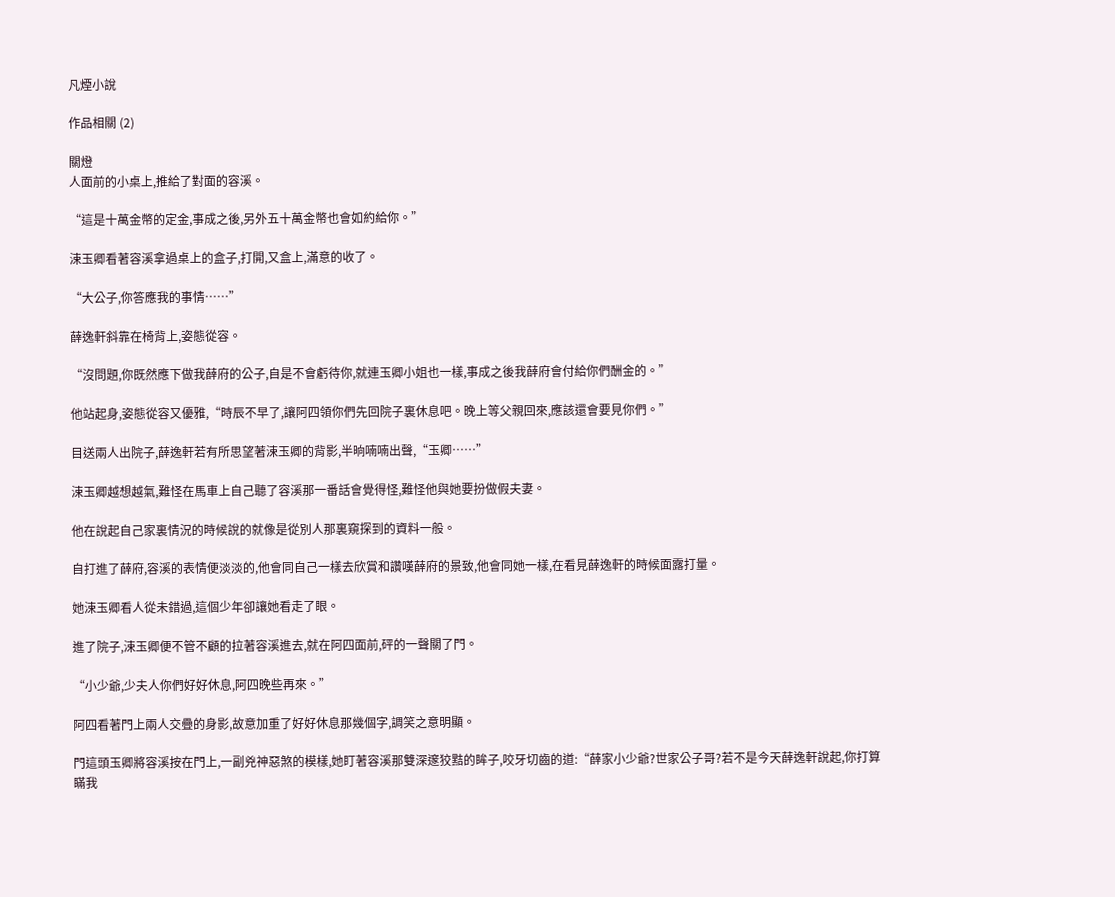凡煙小說

作品相關 (2)

關燈
人面前的小桌上,推給了對面的容溪。

“這是十萬金幣的定金,事成之後,另外五十萬金幣也會如約給你。”

涑玉卿看著容溪拿過桌上的盒子,打開,又盒上,滿意的收了。

“大公子,你答應我的事情……”

薛逸軒斜靠在椅背上,姿態從容。

“沒問題,你既然應下做我薛府的公子,自是不會虧待你,就連玉卿小姐也一樣,事成之後我薛府會付給你們酬金的。”

他站起身,姿態從容又優雅,“時辰不早了,讓阿四領你們先回院子裏休息吧。晚上等父親回來,應該還會要見你們。”

目送兩人出院子,薛逸軒若有所思望著涑玉卿的背影,半晌喃喃出聲,“玉卿……”

涑玉卿越想越氣,難怪在馬車上自己聽了容溪那一番話會覺得怪,難怪他與她要扮做假夫妻。

他在說起自己家裏情況的時候說的就像是從別人那裏窺探到的資料一般。

自打進了薛府,容溪的表情便淡淡的,他會同自己一樣去欣賞和讚嘆薛府的景致,他會同她一樣,在看見薛逸軒的時候面露打量。

她涑玉卿看人從未錯過,這個少年卻讓她看走了眼。

進了院子,涑玉卿便不管不顧的拉著容溪進去,就在阿四面前,砰的一聲關了門。

“小少爺,少夫人你們好好休息,阿四晚些再來。”

阿四看著門上兩人交疊的身影,故意加重了好好休息那幾個字,調笑之意明顯。

門這頭玉卿將容溪按在門上,一副兇神惡煞的模樣,她盯著容溪那雙深邃狡黠的眸子,咬牙切齒的道:“薛家小少爺?世家公子哥?若不是今天薛逸軒說起,你打算瞞我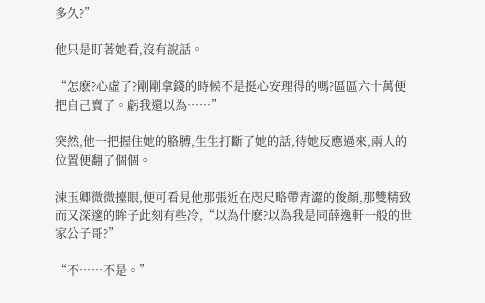多久?”

他只是盯著她看,沒有說話。

“怎麽?心虛了?剛剛拿錢的時候不是挺心安理得的嗎?區區六十萬便把自己賣了。虧我還以為……”

突然,他一把握住她的胳膊,生生打斷了她的話,待她反應過來,兩人的位置便翻了個個。

涑玉卿微微擡眼,便可看見他那張近在咫尺略帶青澀的俊顏,那雙精致而又深邃的眸子此刻有些冷,“以為什麽?以為我是同薛逸軒一般的世家公子哥?”

“不……不是。”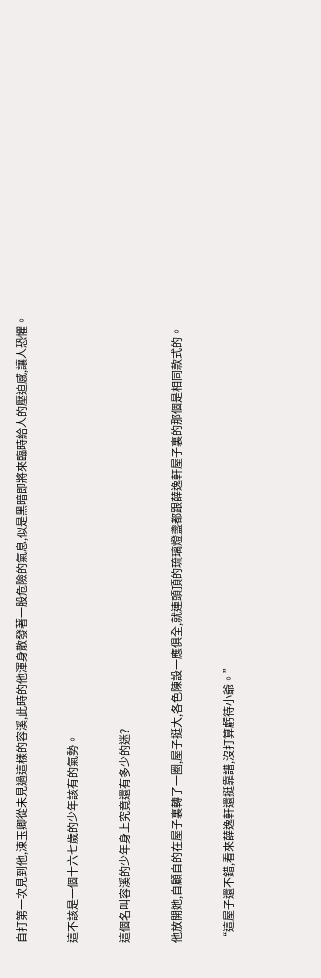自打第一次見到他,涑玉卿從未見過這樣的容溪,此時的他渾身散發著一股危險的氣息,似是黑暗即將來臨時給人的壓迫感,讓人恐懼。

這不該是一個十六七歲的少年該有的氣勢。

這個名叫容溪的少年身上究竟還有多少的迷?

他放開她,自顧自的在屋子裏轉了一圈,屋子挺大,各色陳設一應俱全,就連頭頂的琉璃燈盞都跟薛逸軒屋子裏的那個是相同款式的。

“這屋子還不錯,看來薛逸軒還挺靠譜,沒打算虧待小爺。”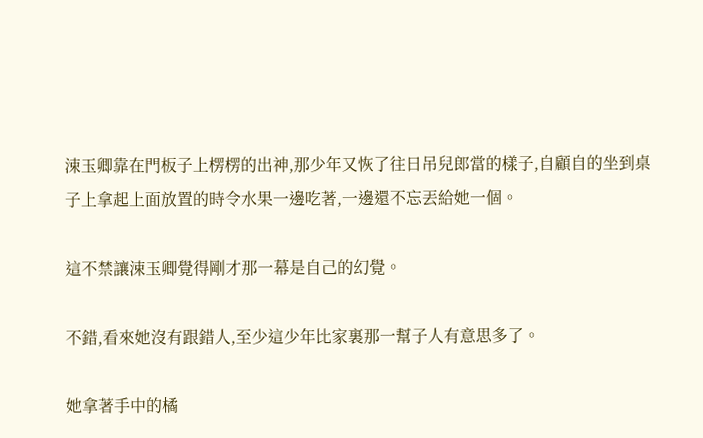涑玉卿靠在門板子上楞楞的出神,那少年又恢了往日吊兒郎當的樣子,自顧自的坐到桌子上拿起上面放置的時令水果一邊吃著,一邊還不忘丟給她一個。

這不禁讓涑玉卿覺得剛才那一幕是自己的幻覺。

不錯,看來她沒有跟錯人,至少這少年比家裏那一幫子人有意思多了。

她拿著手中的橘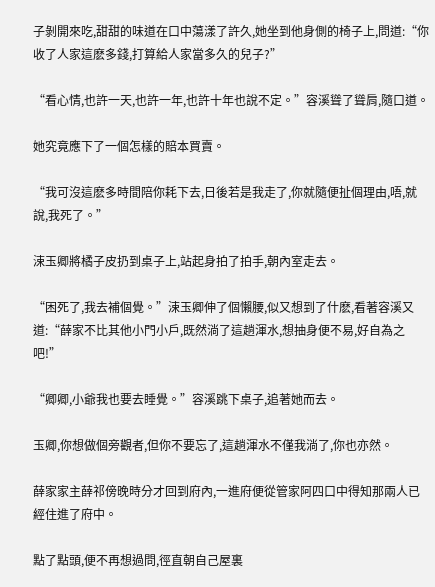子剝開來吃,甜甜的味道在口中蕩漾了許久,她坐到他身側的椅子上,問道:“你收了人家這麽多錢,打算給人家當多久的兒子?”

“看心情,也許一天,也許一年,也許十年也說不定。”容溪聳了聳肩,隨口道。

她究竟應下了一個怎樣的賠本買賣。

“我可沒這麽多時間陪你耗下去,日後若是我走了,你就隨便扯個理由,唔,就說,我死了。”

涑玉卿將橘子皮扔到桌子上,站起身拍了拍手,朝內室走去。

“困死了,我去補個覺。”涑玉卿伸了個懶腰,似又想到了什麽,看著容溪又道:“薛家不比其他小門小戶,既然淌了這趟渾水,想抽身便不易,好自為之吧!”

“卿卿,小爺我也要去睡覺。”容溪跳下桌子,追著她而去。

玉卿,你想做個旁觀者,但你不要忘了,這趟渾水不僅我淌了,你也亦然。

薛家家主薛祁傍晚時分才回到府內,一進府便從管家阿四口中得知那兩人已經住進了府中。

點了點頭,便不再想過問,徑直朝自己屋裏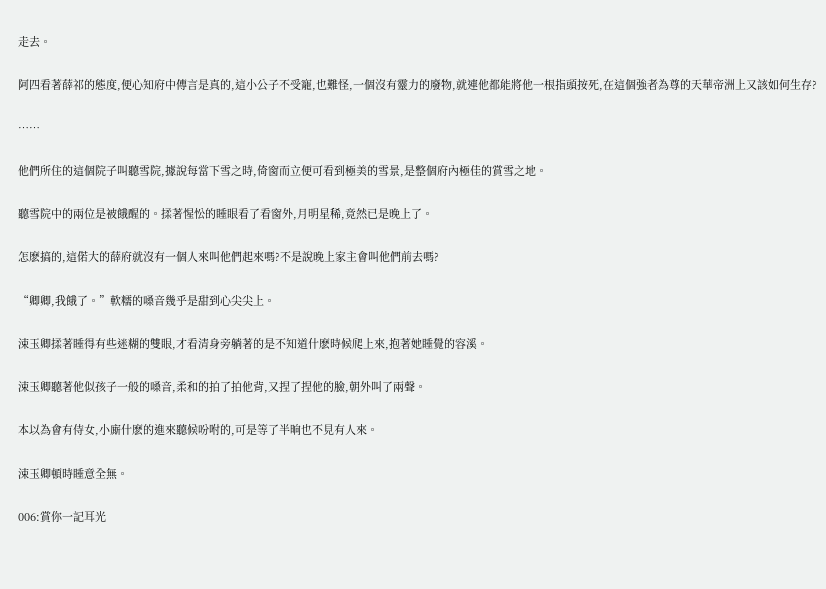走去。

阿四看著薛祁的態度,便心知府中傳言是真的,這小公子不受寵,也難怪,一個沒有靈力的廢物,就連他都能將他一根指頭按死,在這個強者為尊的天華帝洲上又該如何生存?

……

他們所住的這個院子叫聽雪院,據說每當下雪之時,倚窗而立便可看到極美的雪景,是整個府內極佳的賞雪之地。

聽雪院中的兩位是被餓醒的。揉著惺忪的睡眼看了看窗外,月明星稀,竟然已是晚上了。

怎麽搞的,這偌大的薛府就沒有一個人來叫他們起來嗎?不是說晚上家主會叫他們前去嗎?

“卿卿,我餓了。”軟糯的嗓音幾乎是甜到心尖尖上。

涑玉卿揉著睡得有些迷糊的雙眼,才看清身旁躺著的是不知道什麽時候爬上來,抱著她睡覺的容溪。

涑玉卿聽著他似孩子一般的嗓音,柔和的拍了拍他背,又捏了捏他的臉,朝外叫了兩聲。

本以為會有侍女,小廝什麽的進來聽候吩咐的,可是等了半晌也不見有人來。

涑玉卿頓時睡意全無。

006:賞你一記耳光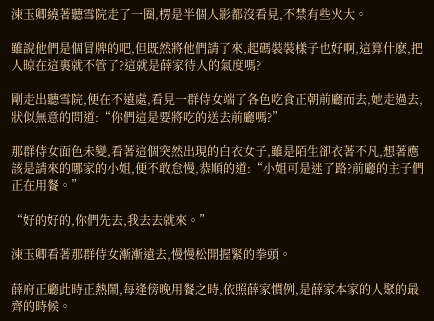涑玉卿繞著聽雪院走了一圈,楞是半個人影都沒看見,不禁有些火大。

雖說他們是個冒牌的吧,但既然將他們請了來,起碼裝裝樣子也好啊,這算什麽,把人晾在這裏就不管了?這就是薛家待人的氣度嗎?

剛走出聽雪院,便在不遠處,看見一群侍女端了各色吃食正朝前廳而去,她走過去,狀似無意的問道:“你們這是要將吃的送去前廳嗎?”

那群侍女面色未變,看著這個突然出現的白衣女子,雖是陌生卻衣著不凡,想著應該是請來的哪家的小姐,便不敢怠慢,恭順的道:“小姐可是迷了路?前廳的主子們正在用餐。”

“好的好的,你們先去,我去去就來。”

涑玉卿看著那群侍女漸漸遠去,慢慢松開握緊的拳頭。

薛府正廳此時正熱鬧,每逢傍晚用餐之時,依照薛家慣例,是薛家本家的人聚的最齊的時候。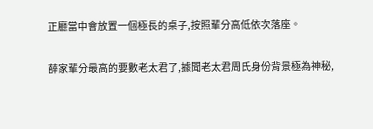正廳當中會放置一個極長的桌子,按照輩分高低依次落座。

薛家輩分最高的要數老太君了,據聞老太君周氏身份背景極為神秘,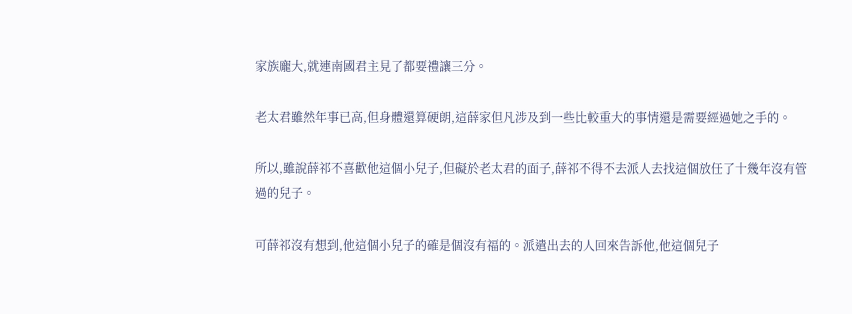家族龐大,就連南國君主見了都要禮讓三分。

老太君雖然年事已高,但身體還算硬朗,這薛家但凡涉及到一些比較重大的事情還是需要經過她之手的。

所以,雖說薛祁不喜歡他這個小兒子,但礙於老太君的面子,薛祁不得不去派人去找這個放任了十幾年沒有管過的兒子。

可薛祁沒有想到,他這個小兒子的確是個沒有福的。派遣出去的人回來告訴他,他這個兒子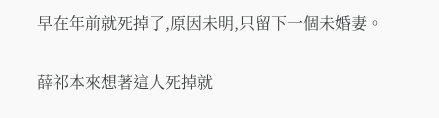早在年前就死掉了,原因未明,只留下一個未婚妻。

薛祁本來想著這人死掉就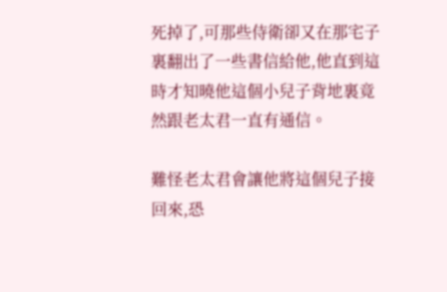死掉了,可那些侍衛卻又在那宅子裏翻出了一些書信給他,他直到這時才知曉他這個小兒子背地裏竟然跟老太君一直有通信。

難怪老太君會讓他將這個兒子接回來,恐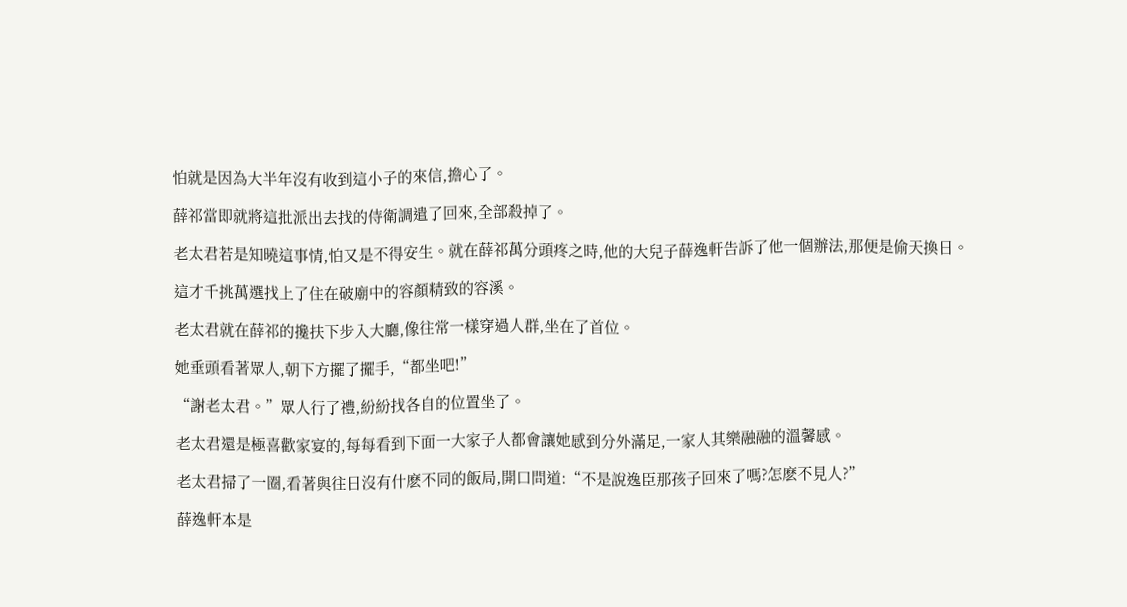怕就是因為大半年沒有收到這小子的來信,擔心了。

薛祁當即就將這批派出去找的侍衛調遣了回來,全部殺掉了。

老太君若是知曉這事情,怕又是不得安生。就在薛祁萬分頭疼之時,他的大兒子薛逸軒告訴了他一個辦法,那便是偷天換日。

這才千挑萬選找上了住在破廟中的容顏精致的容溪。

老太君就在薛祁的攙扶下步入大廳,像往常一樣穿過人群,坐在了首位。

她垂頭看著眾人,朝下方擺了擺手,“都坐吧!”

“謝老太君。”眾人行了禮,紛紛找各自的位置坐了。

老太君還是極喜歡家宴的,每每看到下面一大家子人都會讓她感到分外滿足,一家人其樂融融的溫馨感。

老太君掃了一圈,看著與往日沒有什麽不同的飯局,開口問道:“不是說逸臣那孩子回來了嗎?怎麽不見人?”

薛逸軒本是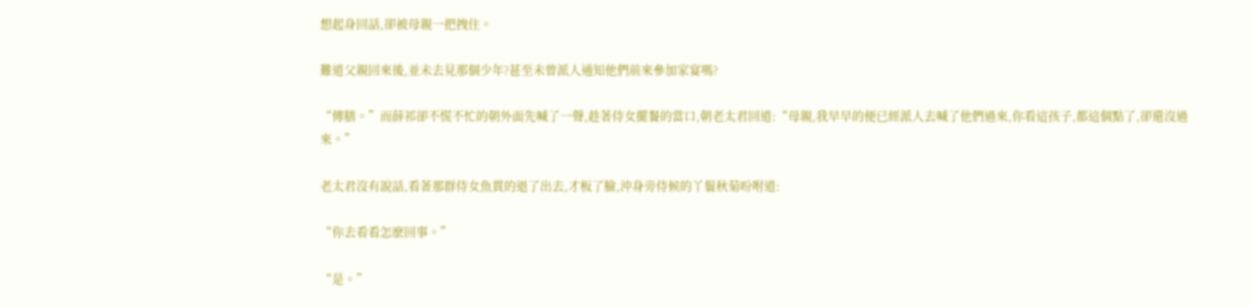想起身回話,卻被母親一把拽住。

難道父親回來後,並未去見那個少年?甚至未曾派人通知他們前來參加家宴嗎?

“傳膳。”而薛祁卻不慌不忙的朝外面先喊了一聲,趁著侍女擺餐的當口,朝老太君回道:“母親,我早早的便已經派人去喊了他們過來,你看這孩子,都這個點了,卻還沒過來。”

老太君沒有說話,看著那群侍女魚貫的退了出去,才板了臉,沖身旁侍候的丫鬟秋菊吩咐道:

“你去看看怎麽回事。”

“是。”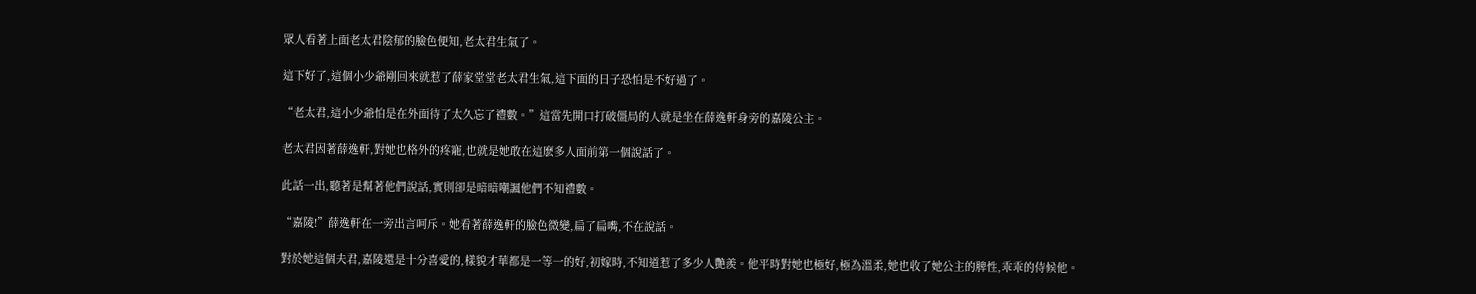眾人看著上面老太君陰郁的臉色便知,老太君生氣了。

這下好了,這個小少爺剛回來就惹了薛家堂堂老太君生氣,這下面的日子恐怕是不好過了。

“老太君,這小少爺怕是在外面待了太久忘了禮數。”這當先開口打破僵局的人就是坐在薛逸軒身旁的嘉陵公主。

老太君因著薛逸軒,對她也格外的疼寵,也就是她敢在這麽多人面前第一個說話了。

此話一出,聽著是幫著他們說話,實則卻是暗暗嘲諷他們不知禮數。

“嘉陵!”薛逸軒在一旁出言呵斥。她看著薛逸軒的臉色微變,扁了扁嘴,不在說話。

對於她這個夫君,嘉陵還是十分喜愛的,樣貌才華都是一等一的好,初嫁時,不知道惹了多少人艷羨。他平時對她也極好,極為溫柔,她也收了她公主的脾性,乖乖的侍候他。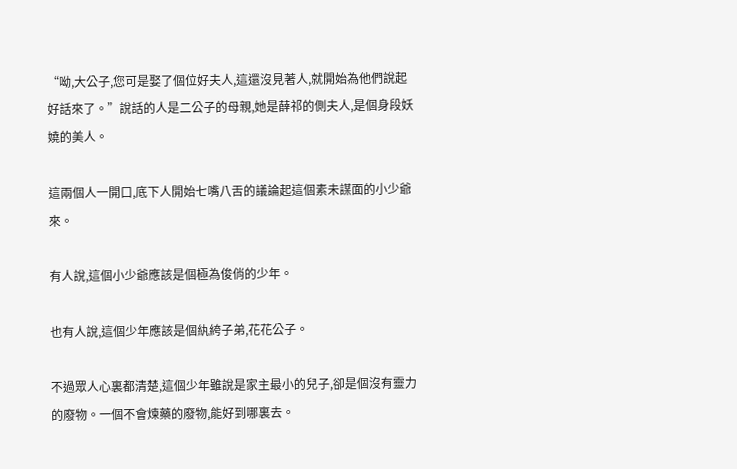“呦,大公子,您可是娶了個位好夫人,這還沒見著人,就開始為他們說起好話來了。”說話的人是二公子的母親,她是薛祁的側夫人,是個身段妖嬈的美人。

這兩個人一開口,底下人開始七嘴八舌的議論起這個素未謀面的小少爺來。

有人說,這個小少爺應該是個極為俊俏的少年。

也有人說,這個少年應該是個紈絝子弟,花花公子。

不過眾人心裏都清楚,這個少年雖說是家主最小的兒子,卻是個沒有靈力的廢物。一個不會煉藥的廢物,能好到哪裏去。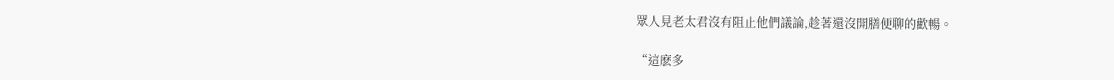眾人見老太君沒有阻止他們議論,趁著還沒開膳便聊的歡暢。

“這麽多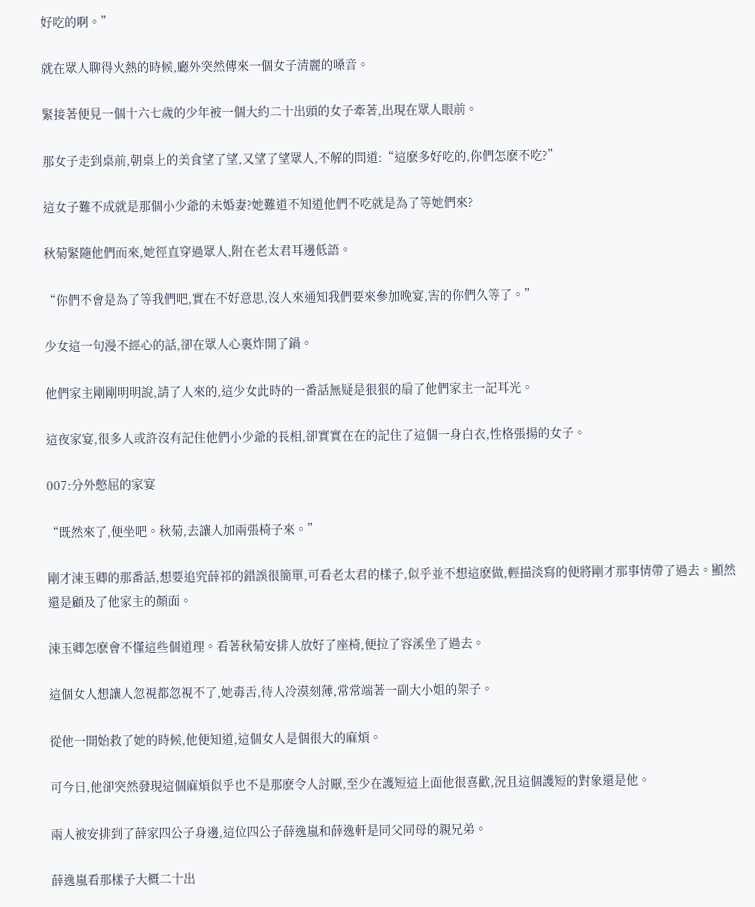好吃的啊。”

就在眾人聊得火熱的時候,廳外突然傳來一個女子清麗的嗓音。

緊接著便見一個十六七歲的少年被一個大約二十出頭的女子牽著,出現在眾人眼前。

那女子走到桌前,朝桌上的美食望了望,又望了望眾人,不解的問道:“這麽多好吃的,你們怎麽不吃?”

這女子難不成就是那個小少爺的未婚妻?她難道不知道他們不吃就是為了等她們來?

秋菊緊隨他們而來,她徑直穿過眾人,附在老太君耳邊低語。

“你們不會是為了等我們吧,實在不好意思,沒人來通知我們要來參加晚宴,害的你們久等了。”

少女這一句漫不經心的話,卻在眾人心裏炸開了鍋。

他們家主剛剛明明說,請了人來的,這少女此時的一番話無疑是狠狠的扇了他們家主一記耳光。

這夜家宴,很多人或許沒有記住他們小少爺的長相,卻實實在在的記住了這個一身白衣,性格張揚的女子。

007:分外憋屈的家宴

“既然來了,便坐吧。秋菊,去讓人加兩張椅子來。”

剛才涑玉卿的那番話,想要追究薛祁的錯誤很簡單,可看老太君的樣子,似乎並不想這麽做,輕描淡寫的便將剛才那事情帶了過去。顯然還是顧及了他家主的顏面。

涑玉卿怎麽會不懂這些個道理。看著秋菊安排人放好了座椅,便拉了容溪坐了過去。

這個女人想讓人忽視都忽視不了,她毒舌,待人冷漠刻薄,常常端著一副大小姐的架子。

從他一開始救了她的時候,他便知道,這個女人是個很大的麻煩。

可今日,他卻突然發現這個麻煩似乎也不是那麽令人討厭,至少在護短這上面他很喜歡,況且這個護短的對象還是他。

兩人被安排到了薛家四公子身邊,這位四公子薛逸嵐和薛逸軒是同父同母的親兄弟。

薛逸嵐看那樣子大概二十出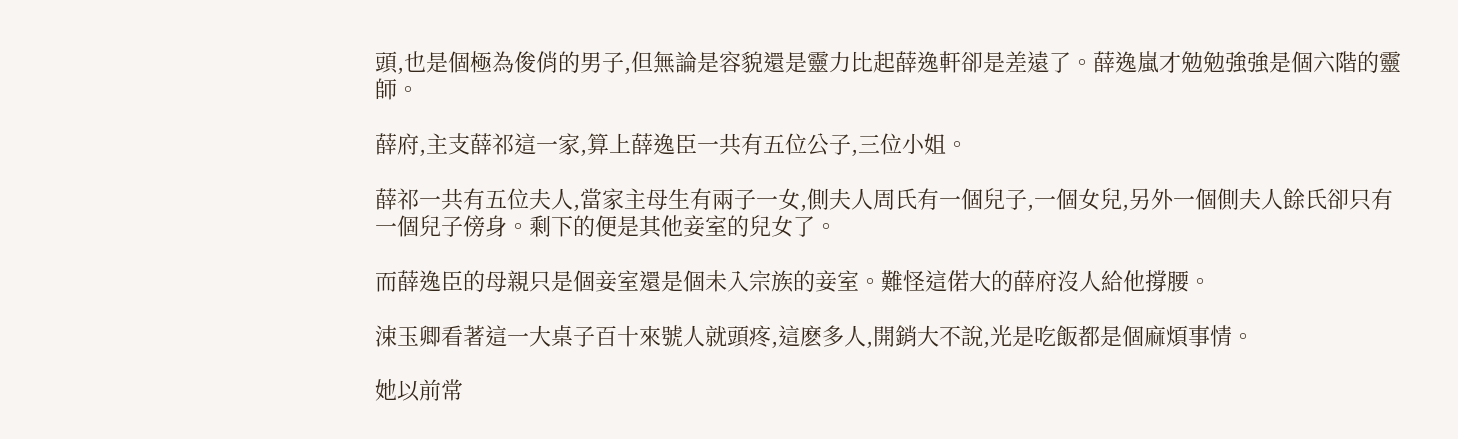頭,也是個極為俊俏的男子,但無論是容貌還是靈力比起薛逸軒卻是差遠了。薛逸嵐才勉勉強強是個六階的靈師。

薛府,主支薛祁這一家,算上薛逸臣一共有五位公子,三位小姐。

薛祁一共有五位夫人,當家主母生有兩子一女,側夫人周氏有一個兒子,一個女兒,另外一個側夫人餘氏卻只有一個兒子傍身。剩下的便是其他妾室的兒女了。

而薛逸臣的母親只是個妾室還是個未入宗族的妾室。難怪這偌大的薛府沒人給他撐腰。

涑玉卿看著這一大桌子百十來號人就頭疼,這麽多人,開銷大不說,光是吃飯都是個麻煩事情。

她以前常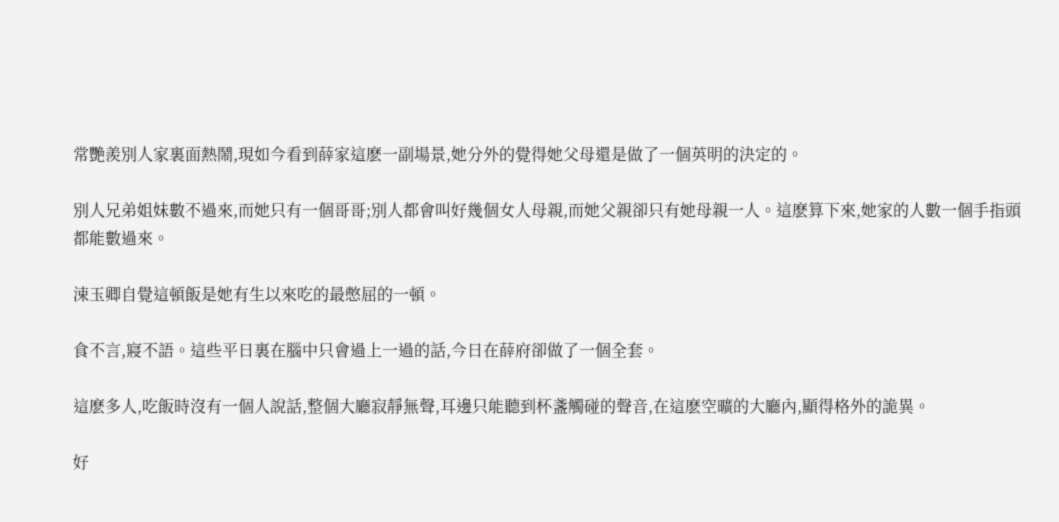常艷羨別人家裏面熱鬧,現如今看到薛家這麽一副場景,她分外的覺得她父母還是做了一個英明的決定的。

別人兄弟姐妹數不過來,而她只有一個哥哥;別人都會叫好幾個女人母親,而她父親卻只有她母親一人。這麽算下來,她家的人數一個手指頭都能數過來。

涑玉卿自覺這頓飯是她有生以來吃的最憋屈的一頓。

食不言,寢不語。這些平日裏在腦中只會過上一過的話,今日在薛府卻做了一個全套。

這麽多人,吃飯時沒有一個人說話,整個大廳寂靜無聲,耳邊只能聽到杯盞觸碰的聲音,在這麽空曠的大廳內,顯得格外的詭異。

好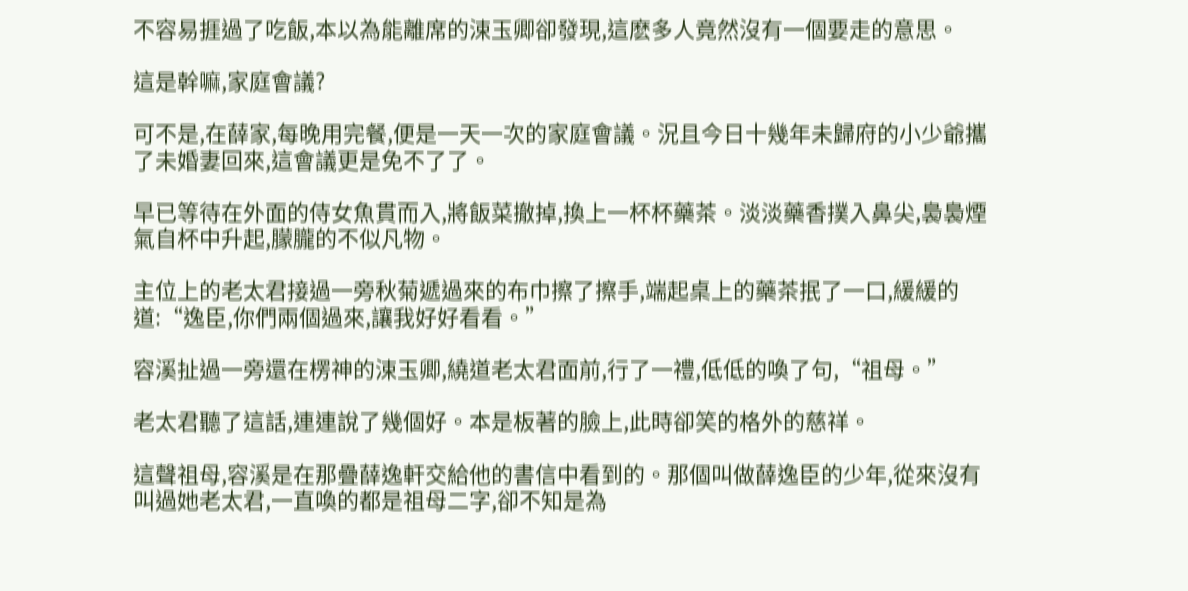不容易捱過了吃飯,本以為能離席的涑玉卿卻發現,這麽多人竟然沒有一個要走的意思。

這是幹嘛,家庭會議?

可不是,在薛家,每晚用完餐,便是一天一次的家庭會議。況且今日十幾年未歸府的小少爺攜了未婚妻回來,這會議更是免不了了。

早已等待在外面的侍女魚貫而入,將飯菜撤掉,換上一杯杯藥茶。淡淡藥香撲入鼻尖,裊裊煙氣自杯中升起,朦朧的不似凡物。

主位上的老太君接過一旁秋菊遞過來的布巾擦了擦手,端起桌上的藥茶抿了一口,緩緩的道:“逸臣,你們兩個過來,讓我好好看看。”

容溪扯過一旁還在楞神的涑玉卿,繞道老太君面前,行了一禮,低低的喚了句,“祖母。”

老太君聽了這話,連連說了幾個好。本是板著的臉上,此時卻笑的格外的慈祥。

這聲祖母,容溪是在那疊薛逸軒交給他的書信中看到的。那個叫做薛逸臣的少年,從來沒有叫過她老太君,一直喚的都是祖母二字,卻不知是為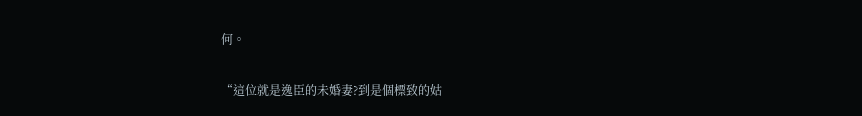何。

“這位就是逸臣的未婚妻?到是個標致的姑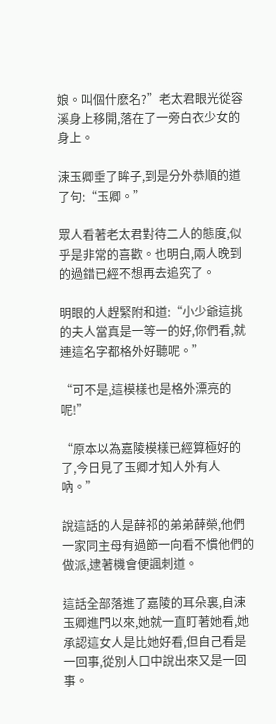娘。叫個什麽名?”老太君眼光從容溪身上移開,落在了一旁白衣少女的身上。

涑玉卿垂了眸子,到是分外恭順的道了句:“玉卿。”

眾人看著老太君對待二人的態度,似乎是非常的喜歡。也明白,兩人晚到的過錯已經不想再去追究了。

明眼的人趕緊附和道:“小少爺這挑的夫人當真是一等一的好,你們看,就連這名字都格外好聽呢。”

“可不是,這模樣也是格外漂亮的呢!”

“原本以為嘉陵模樣已經算極好的了,今日見了玉卿才知人外有人吶。”

說這話的人是薛祁的弟弟薛榮,他們一家同主母有過節一向看不慣他們的做派,逮著機會便諷刺道。

這話全部落進了嘉陵的耳朵裏,自涑玉卿進門以來,她就一直盯著她看,她承認這女人是比她好看,但自己看是一回事,從別人口中說出來又是一回事。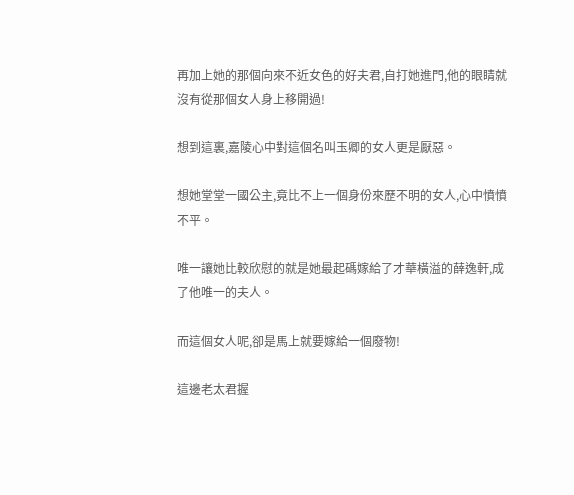再加上她的那個向來不近女色的好夫君,自打她進門,他的眼睛就沒有從那個女人身上移開過!

想到這裏,嘉陵心中對這個名叫玉卿的女人更是厭惡。

想她堂堂一國公主,竟比不上一個身份來歷不明的女人,心中憤憤不平。

唯一讓她比較欣慰的就是她最起碼嫁給了才華橫溢的薛逸軒,成了他唯一的夫人。

而這個女人呢,卻是馬上就要嫁給一個廢物!

這邊老太君握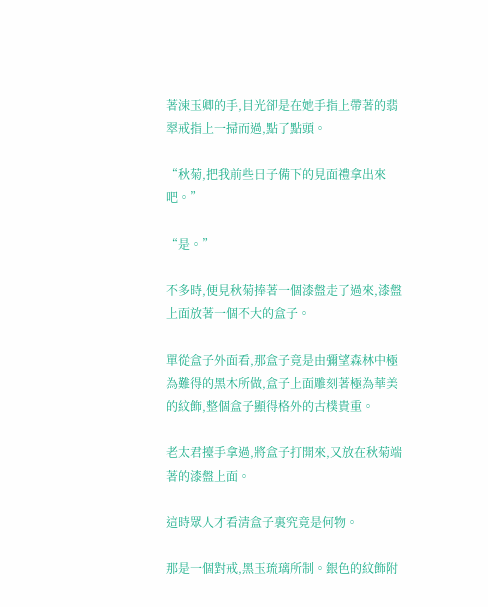著涑玉卿的手,目光卻是在她手指上帶著的翡翠戒指上一掃而過,點了點頭。

“秋菊,把我前些日子備下的見面禮拿出來吧。”

“是。”

不多時,便見秋菊捧著一個漆盤走了過來,漆盤上面放著一個不大的盒子。

單從盒子外面看,那盒子竟是由彌望森林中極為難得的黑木所做,盒子上面雕刻著極為華美的紋飾,整個盒子顯得格外的古樸貴重。

老太君擡手拿過,將盒子打開來,又放在秋菊端著的漆盤上面。

這時眾人才看清盒子裏究竟是何物。

那是一個對戒,黑玉琉璃所制。銀色的紋飾附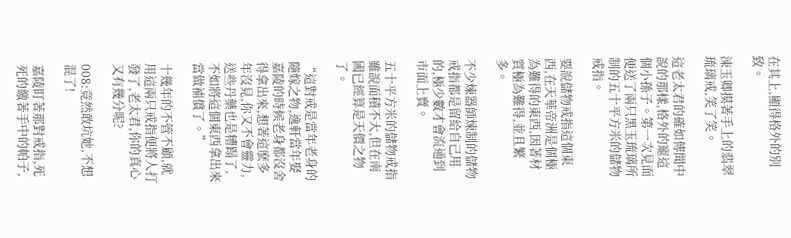在其上,顯得格外的別致。

涑玉卿摸著手上的翡翠琉璃戒,笑了笑。

這老太君的確如傳聞中說的那樣,格外的寵這個小孫子。第一次見面便送了兩只黑玉琉璃所制的五十平方米的儲物戒指。

要說儲物戒指這個東西,在天華帝洲是個極為難得的東西,因著材質極為難得,並且繁多。

不少煉器師煉制的儲物戒指都是留給自己用的,極少數才會流通到市面上賣。

五十平方米的儲物戒指雖說面積不大,但在南國已經算是天價之物了。

“這對戒是當年老身的隨嫁之物,逸軒當年娶嘉陵的時候老身都沒舍得拿出來,想著這麽多年沒見,你又不會靈力,送些丹藥也是糟蹋了,不如將這個東西拿出來當做補償了。”

十幾年的不管不顧,就用這兩只戒指便將人打發了,老太君,你的真心又有幾分呢?

008:竟然敢坑她,不想混了!

嘉陵盯著那對戒指,死死的繳著手中的帕子,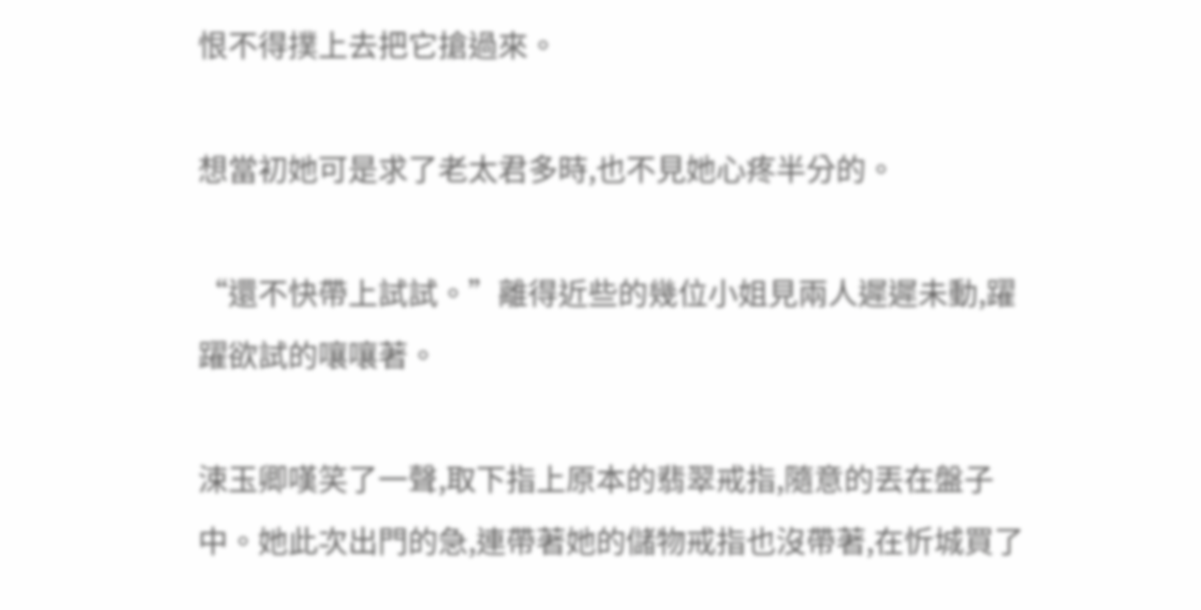恨不得撲上去把它搶過來。

想當初她可是求了老太君多時,也不見她心疼半分的。

“還不快帶上試試。”離得近些的幾位小姐見兩人遲遲未動,躍躍欲試的嚷嚷著。

涑玉卿嘆笑了一聲,取下指上原本的翡翠戒指,隨意的丟在盤子中。她此次出門的急,連帶著她的儲物戒指也沒帶著,在忻城買了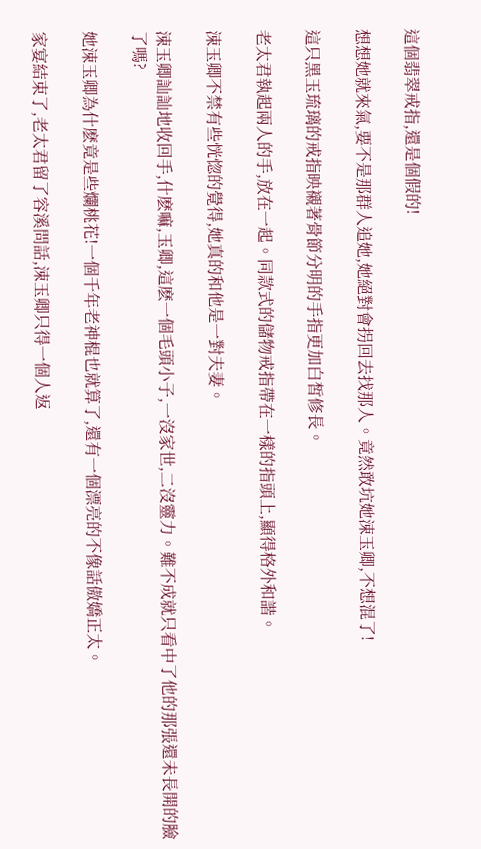這個翡翠戒指,還是個假的!

想想她就來氣,要不是那群人追她,她絕對會拐回去找那人。竟然敢坑她涑玉卿,不想混了!

這只黑玉琉璃的戒指映襯著骨節分明的手指更加白皙修長。

老太君執起兩人的手,放在一起。同款式的儲物戒指帶在一樣的指頭上,顯得格外和諧。

涑玉卿不禁有些恍惚的覺得,她真的和他是一對夫妻。

涑玉卿訕訕地收回手,什麽嘛,玉卿,這麽一個毛頭小子,一沒家世,二沒靈力。難不成就只看中了他的那張還未長開的臉了嗎?

她涑玉卿為什麽竟是些爛桃花!一個千年老神棍也就算了,還有一個漂亮的不像話傲嬌正太。

家宴結束了,老太君留了容溪問話,涑玉卿只得一個人返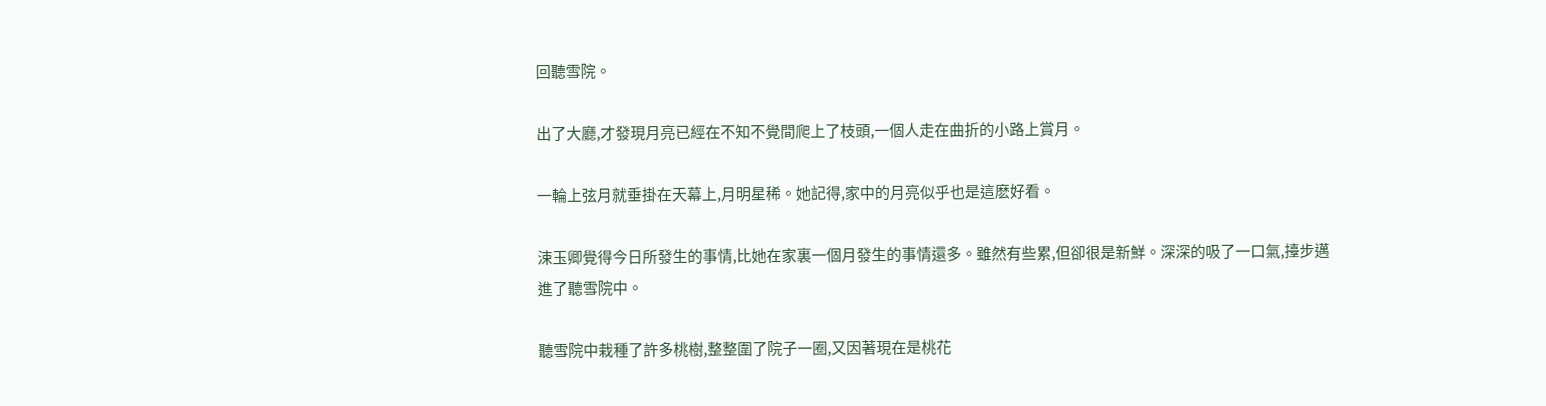回聽雪院。

出了大廳,才發現月亮已經在不知不覺間爬上了枝頭,一個人走在曲折的小路上賞月。

一輪上弦月就垂掛在天幕上,月明星稀。她記得,家中的月亮似乎也是這麽好看。

涑玉卿覺得今日所發生的事情,比她在家裏一個月發生的事情還多。雖然有些累,但卻很是新鮮。深深的吸了一口氣,擡步邁進了聽雪院中。

聽雪院中栽種了許多桃樹,整整圍了院子一圈,又因著現在是桃花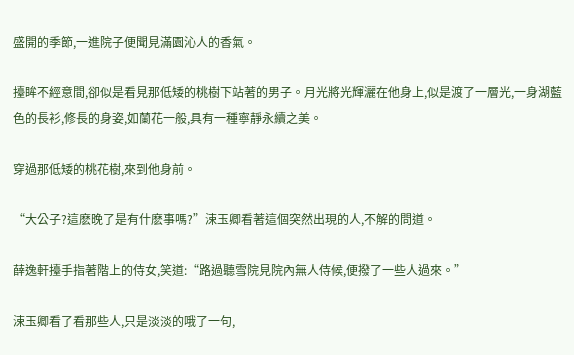盛開的季節,一進院子便聞見滿園沁人的香氣。

擡眸不經意間,卻似是看見那低矮的桃樹下站著的男子。月光將光輝灑在他身上,似是渡了一層光,一身湖藍色的長衫,修長的身姿,如蘭花一般,具有一種寧靜永續之美。

穿過那低矮的桃花樹,來到他身前。

“大公子?這麽晚了是有什麽事嗎?”涑玉卿看著這個突然出現的人,不解的問道。

薛逸軒擡手指著階上的侍女,笑道:“路過聽雪院見院內無人侍候,便撥了一些人過來。”

涑玉卿看了看那些人,只是淡淡的哦了一句,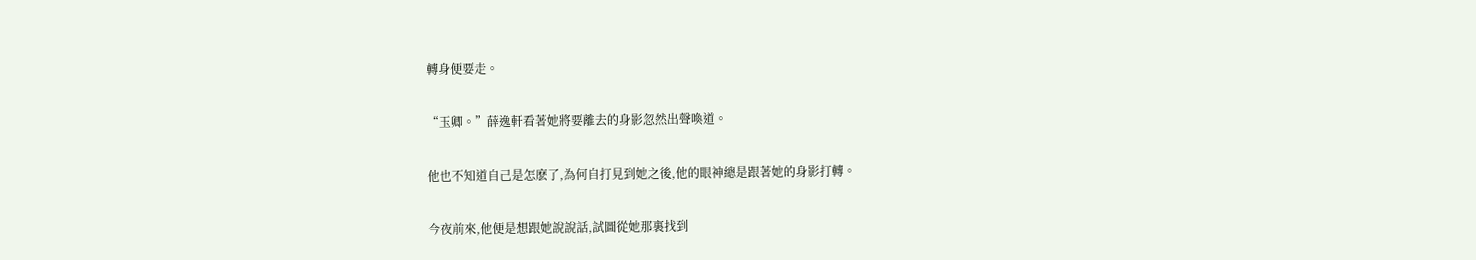轉身便要走。

“玉卿。”薛逸軒看著她將要離去的身影忽然出聲喚道。

他也不知道自己是怎麽了,為何自打見到她之後,他的眼神總是跟著她的身影打轉。

今夜前來,他便是想跟她說說話,試圖從她那裏找到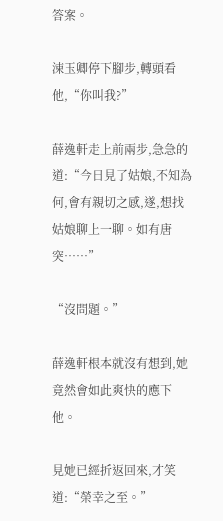答案。

涑玉卿停下腳步,轉頭看他,“你叫我?”

薛逸軒走上前兩步,急急的道:“今日見了姑娘,不知為何,會有親切之感,遂,想找姑娘聊上一聊。如有唐突……”

“沒問題。”

薛逸軒根本就沒有想到,她竟然會如此爽快的應下他。

見她已經折返回來,才笑道:“榮幸之至。”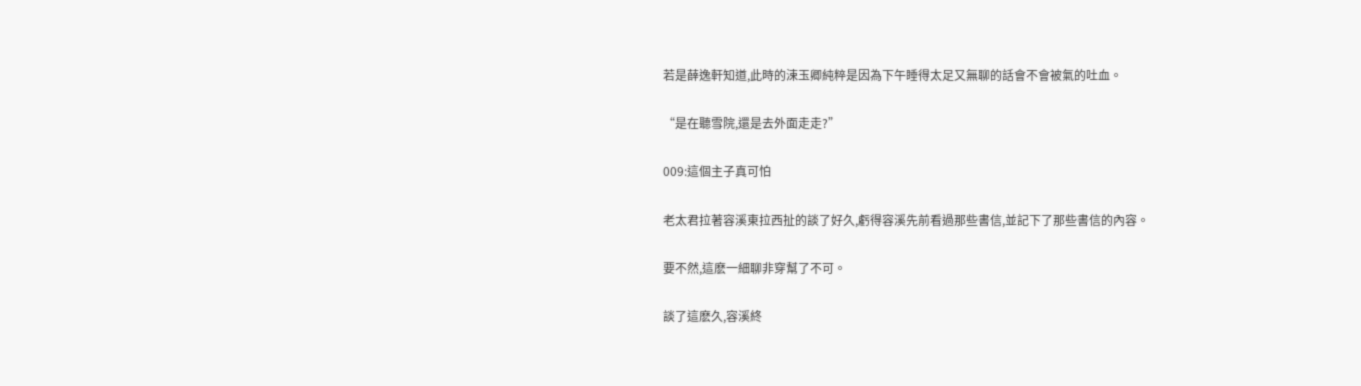若是薛逸軒知道,此時的涑玉卿純粹是因為下午睡得太足又無聊的話會不會被氣的吐血。

“是在聽雪院,還是去外面走走?”

009:這個主子真可怕

老太君拉著容溪東拉西扯的談了好久,虧得容溪先前看過那些書信,並記下了那些書信的內容。

要不然,這麽一細聊非穿幫了不可。

談了這麽久,容溪終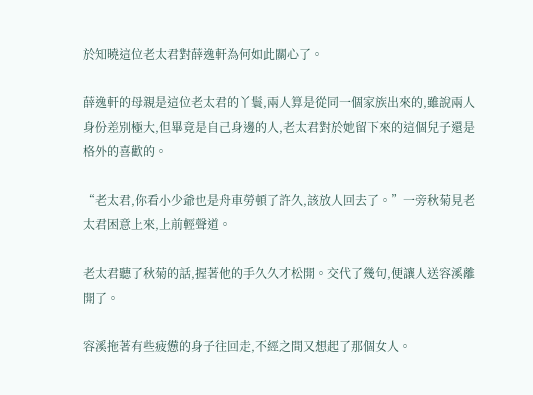於知曉這位老太君對薛逸軒為何如此關心了。

薛逸軒的母親是這位老太君的丫鬟,兩人算是從同一個家族出來的,雖說兩人身份差別極大,但畢竟是自己身邊的人,老太君對於她留下來的這個兒子還是格外的喜歡的。

“老太君,你看小少爺也是舟車勞頓了許久,該放人回去了。”一旁秋菊見老太君困意上來,上前輕聲道。

老太君聽了秋菊的話,握著他的手久久才松開。交代了幾句,便讓人送容溪離開了。

容溪拖著有些疲憊的身子往回走,不經之間又想起了那個女人。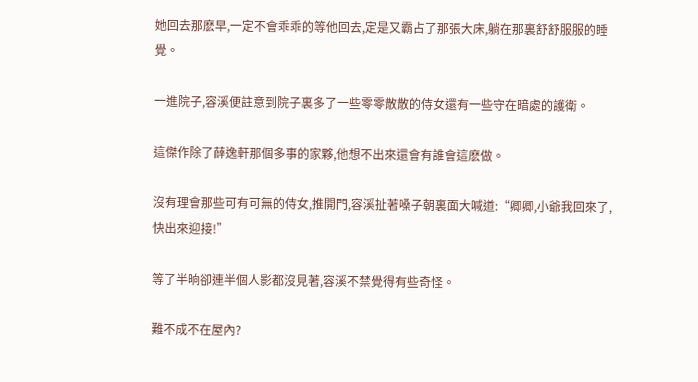她回去那麽早,一定不會乖乖的等他回去,定是又霸占了那張大床,躺在那裏舒舒服服的睡覺。

一進院子,容溪便註意到院子裏多了一些零零散散的侍女還有一些守在暗處的護衛。

這傑作除了薛逸軒那個多事的家夥,他想不出來還會有誰會這麽做。

沒有理會那些可有可無的侍女,推開門,容溪扯著嗓子朝裏面大喊道:“卿卿,小爺我回來了,快出來迎接!”

等了半晌卻連半個人影都沒見著,容溪不禁覺得有些奇怪。

難不成不在屋內?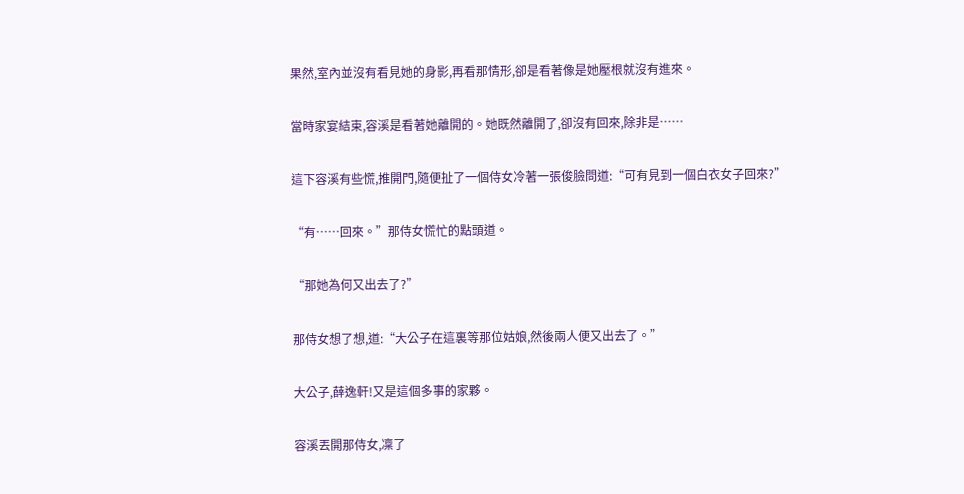果然,室內並沒有看見她的身影,再看那情形,卻是看著像是她壓根就沒有進來。

當時家宴結束,容溪是看著她離開的。她既然離開了,卻沒有回來,除非是……

這下容溪有些慌,推開門,隨便扯了一個侍女冷著一張俊臉問道:“可有見到一個白衣女子回來?”

“有……回來。”那侍女慌忙的點頭道。

“那她為何又出去了?”

那侍女想了想,道:“大公子在這裏等那位姑娘,然後兩人便又出去了。”

大公子,薛逸軒!又是這個多事的家夥。

容溪丟開那侍女,凜了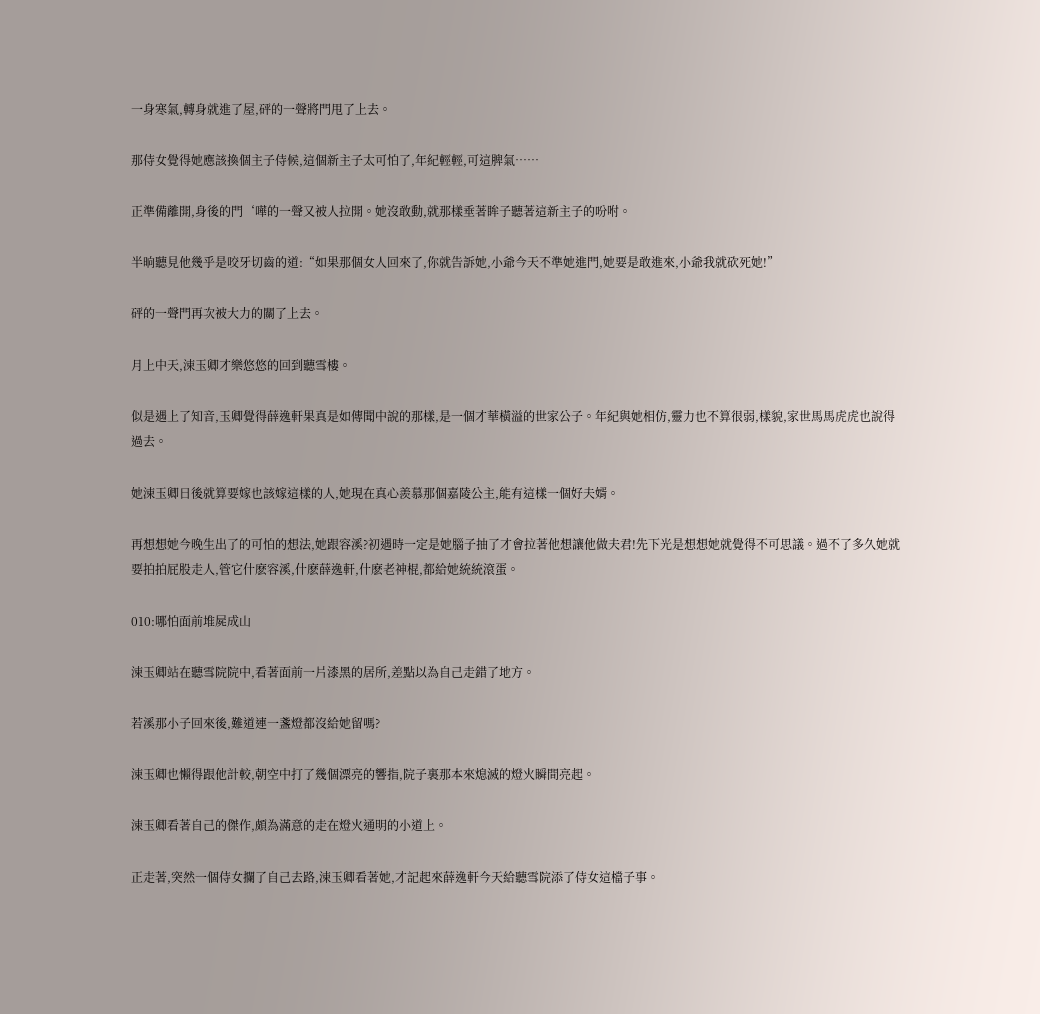一身寒氣,轉身就進了屋,砰的一聲將門甩了上去。

那侍女覺得她應該換個主子侍候,這個新主子太可怕了,年紀輕輕,可這脾氣……

正準備離開,身後的門‘嘩的一聲又被人拉開。她沒敢動,就那樣垂著眸子聽著這新主子的吩咐。

半晌聽見他幾乎是咬牙切齒的道:“如果那個女人回來了,你就告訴她,小爺今天不準她進門,她要是敢進來,小爺我就砍死她!”

砰的一聲門再次被大力的關了上去。

月上中天,涑玉卿才樂悠悠的回到聽雪樓。

似是遇上了知音,玉卿覺得薛逸軒果真是如傳聞中說的那樣,是一個才華橫溢的世家公子。年紀與她相仿,靈力也不算很弱,樣貌,家世馬馬虎虎也說得過去。

她涑玉卿日後就算要嫁也該嫁這樣的人,她現在真心羨慕那個嘉陵公主,能有這樣一個好夫婿。

再想想她今晚生出了的可怕的想法,她跟容溪?初遇時一定是她腦子抽了才會拉著他想讓他做夫君!先下光是想想她就覺得不可思議。過不了多久她就要拍拍屁股走人,管它什麽容溪,什麽薛逸軒,什麽老神棍,都給她統統滾蛋。

010:哪怕面前堆屍成山

涑玉卿站在聽雪院院中,看著面前一片漆黑的居所,差點以為自己走錯了地方。

若溪那小子回來後,難道連一盞燈都沒給她留嗎?

涑玉卿也懶得跟他計較,朝空中打了幾個漂亮的響指,院子裏那本來熄滅的燈火瞬間亮起。

涑玉卿看著自己的傑作,頗為滿意的走在燈火通明的小道上。

正走著,突然一個侍女攔了自己去路,涑玉卿看著她,才記起來薛逸軒今天給聽雪院添了侍女這檔子事。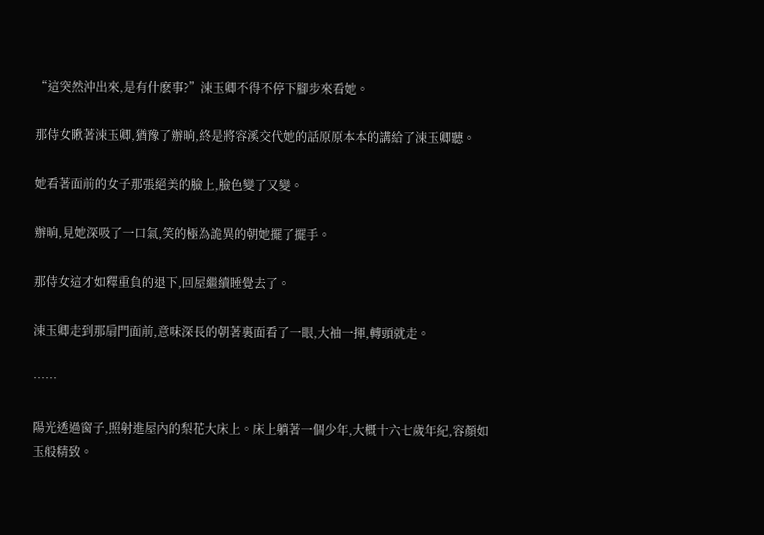“這突然沖出來,是有什麽事?”涑玉卿不得不停下腳步來看她。

那侍女瞅著涑玉卿,猶豫了辦晌,終是將容溪交代她的話原原本本的講給了涑玉卿聽。

她看著面前的女子那張絕美的臉上,臉色變了又變。

辦晌,見她深吸了一口氣,笑的極為詭異的朝她擺了擺手。

那侍女這才如釋重負的退下,回屋繼續睡覺去了。

涑玉卿走到那扇門面前,意味深長的朝著裏面看了一眼,大袖一揮,轉頭就走。

……

陽光透過窗子,照射進屋內的梨花大床上。床上躺著一個少年,大概十六七歲年紀,容顏如玉般精致。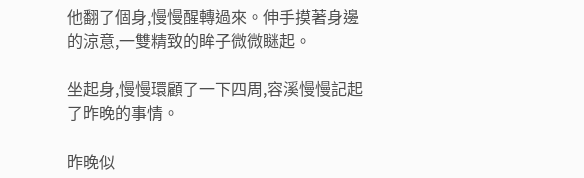他翻了個身,慢慢醒轉過來。伸手摸著身邊的涼意,一雙精致的眸子微微瞇起。

坐起身,慢慢環顧了一下四周,容溪慢慢記起了昨晚的事情。

昨晚似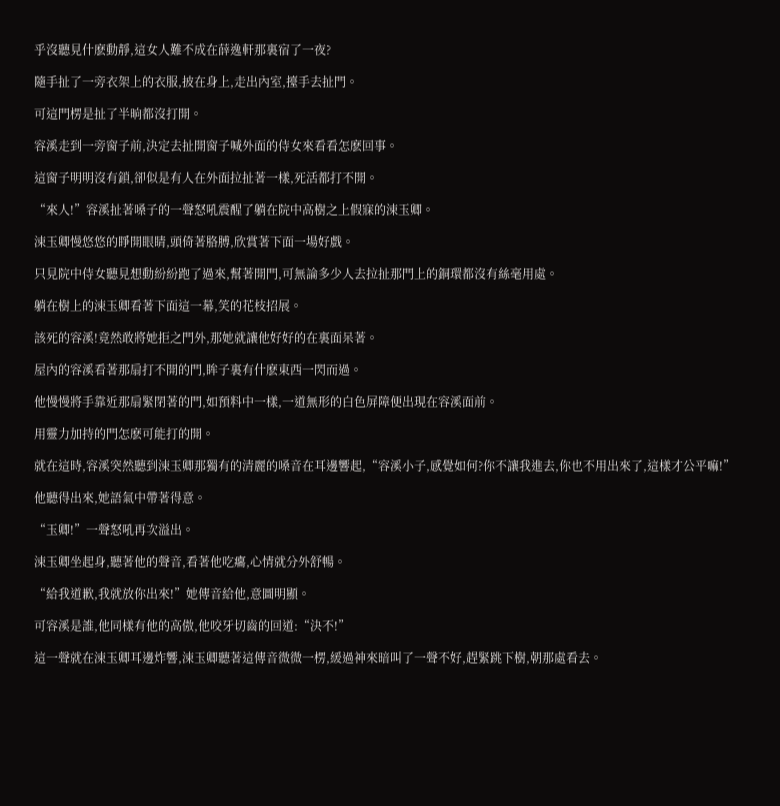乎沒聽見什麽動靜,這女人難不成在薛逸軒那裏宿了一夜?

隨手扯了一旁衣架上的衣服,披在身上,走出內室,擡手去扯門。

可這門楞是扯了半晌都沒打開。

容溪走到一旁窗子前,決定去扯開窗子喊外面的侍女來看看怎麽回事。

這窗子明明沒有鎖,卻似是有人在外面拉扯著一樣,死活都打不開。

“來人!”容溪扯著嗓子的一聲怒吼震醒了躺在院中高樹之上假寐的涑玉卿。

涑玉卿慢悠悠的睜開眼睛,頭倚著胳膊,欣賞著下面一場好戲。

只見院中侍女聽見想動紛紛跑了過來,幫著開門,可無論多少人去拉扯那門上的銅環都沒有絲毫用處。

躺在樹上的涑玉卿看著下面這一幕,笑的花枝招展。

該死的容溪!竟然敢將她拒之門外,那她就讓他好好的在裏面呆著。

屋內的容溪看著那扇打不開的門,眸子裏有什麽東西一閃而過。

他慢慢將手靠近那扇緊閉著的門,如預料中一樣,一道無形的白色屏障便出現在容溪面前。

用靈力加持的門怎麽可能打的開。

就在這時,容溪突然聽到涑玉卿那獨有的清麗的嗓音在耳邊響起,“容溪小子,感覺如何?你不讓我進去,你也不用出來了,這樣才公平嘛!”

他聽得出來,她語氣中帶著得意。

“玉卿!”一聲怒吼再次溢出。

涑玉卿坐起身,聽著他的聲音,看著他吃癟,心情就分外舒暢。

“給我道歉,我就放你出來!”她傳音給他,意圖明顯。

可容溪是誰,他同樣有他的高傲,他咬牙切齒的回道:“決不!”

這一聲就在涑玉卿耳邊炸響,涑玉卿聽著這傳音微微一楞,緩過神來暗叫了一聲不好,趕緊跳下樹,朝那處看去。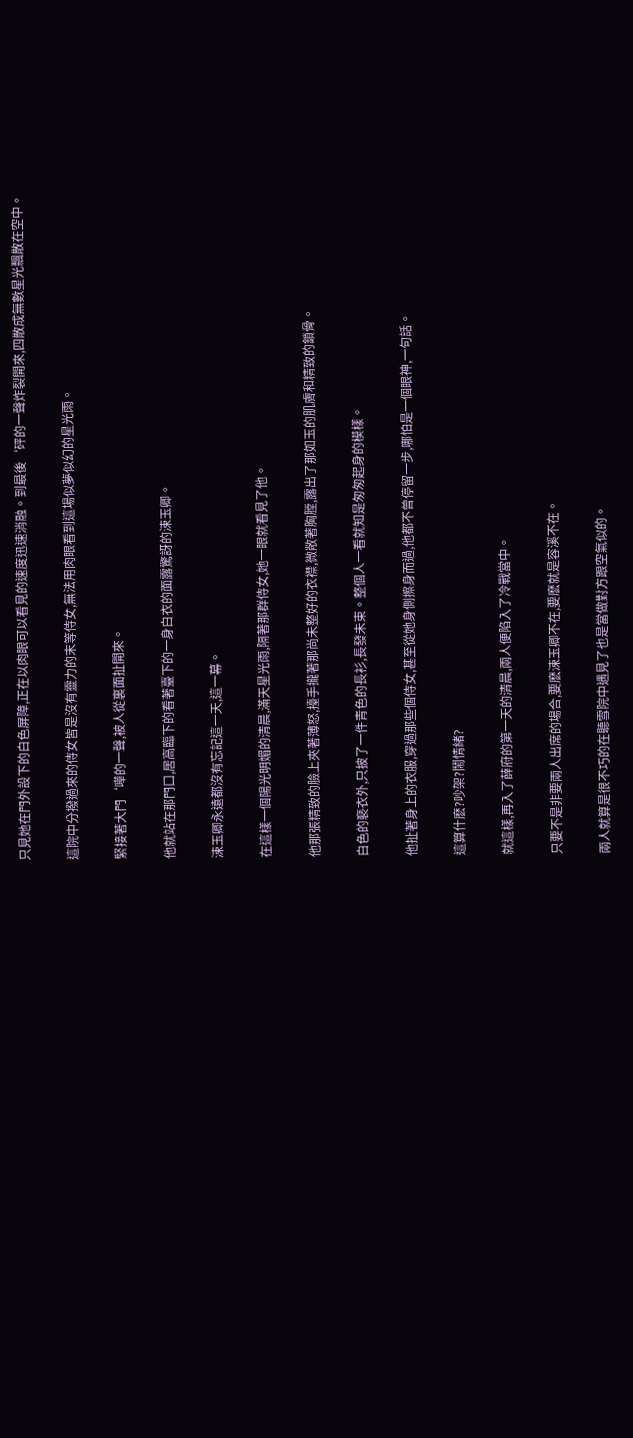只見她在門外設下的白色屏障,正在以肉眼可以看見的速度迅速消融。到最後‘砰的一聲炸裂開來,四散成無數星光飄散在空中。

這院中分撥過來的侍女皆是沒有靈力的末等侍女,無法用肉眼看到這場似夢似幻的星光雨。

緊接著大門‘嘩的一聲,被人從裏面扯開來。

他就站在那門口,居高臨下的看著臺下的一身白衣的面露驚訝的涑玉卿。

涑玉卿永遠都沒有忘記這一天,這一幕。

在這樣一個陽光明媚的清晨,滿天星光雨,隔著那群侍女,她一眼就看見了他。

他那張精致的臉上夾著薄怒,擡手攏著那尚未整好的衣襟,微敞著胸膛,露出了那如玉的肌膚和精致的鎖骨。

白色的褻衣外,只披了一件青色的長衫,長發未束。整個人一看就知是匆匆起身的模樣。

他扯著身上的衣服,穿過那些個侍女,甚至從她身側擦身而過,他都不曾停留一步,哪怕是一個眼神,一句話。

這算什麽?吵架?鬧情緒?

就這樣,再入了薛府的第一天的清晨,兩人便陷入了冷戰當中。

只要不是非要兩人出席的場合,要麽涑玉卿不在,要麽就是容溪不在。

兩人就算是很不巧的在聽雪院中遇見了也是當做對方跟空氣似的。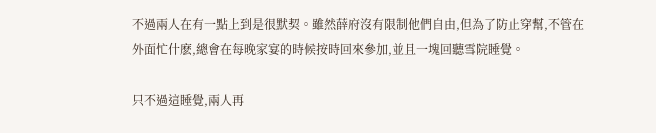不過兩人在有一點上到是很默契。雖然薛府沒有限制他們自由,但為了防止穿幫,不管在外面忙什麽,總會在每晚家宴的時候按時回來參加,並且一塊回聽雪院睡覺。

只不過這睡覺,兩人再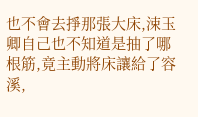也不會去掙那張大床,涑玉卿自己也不知道是抽了哪根筋,竟主動將床讓給了容溪,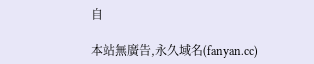自

本站無廣告,永久域名(fanyan.cc)